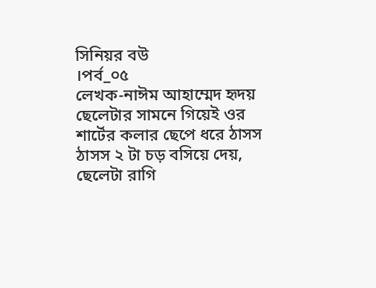সিনিয়র বউ
।পর্ব_০৫
লেখক-নাঈম আহাম্মেদ হৃদয়
ছেলেটার সামনে গিয়েই ওর শার্টের কলার ছেপে ধরে ঠাসস ঠাসস ২ টা চড় বসিয়ে দেয়, ছেলেটা রাগি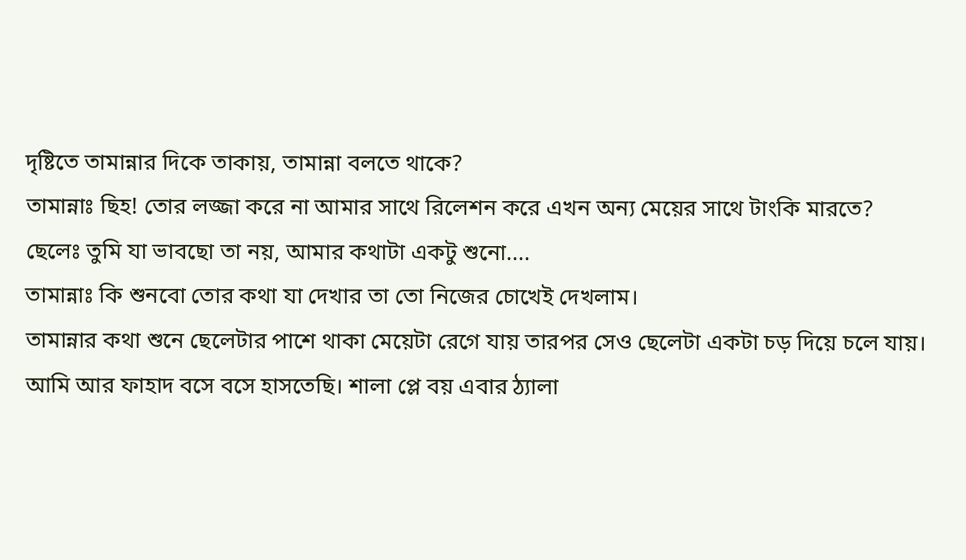দৃষ্টিতে তামান্নার দিকে তাকায়, তামান্না বলতে থাকে?
তামান্নাঃ ছিহ! তোর লজ্জা করে না আমার সাথে রিলেশন করে এখন অন্য মেয়ের সাথে টাংকি মারতে?
ছেলেঃ তুমি যা ভাবছো তা নয়, আমার কথাটা একটু শুনো....
তামান্নাঃ কি শুনবো তোর কথা যা দেখার তা তো নিজের চোখেই দেখলাম।
তামান্নার কথা শুনে ছেলেটার পাশে থাকা মেয়েটা রেগে যায় তারপর সেও ছেলেটা একটা চড় দিয়ে চলে যায়। আমি আর ফাহাদ বসে বসে হাসতেছি। শালা প্লে বয় এবার ঠ্যালা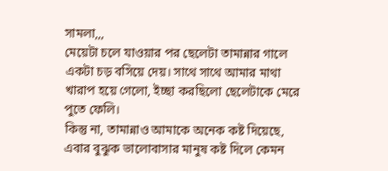সামলা,,,
মেয়েটা চলে যাওয়ার পর ছেলেটা তামান্নার গালে একটা চড় বসিয়ে দেয়। সাথে সাথে আমার মাথা খারাপ হয়ে গেলো, ইচ্ছা করছিলো ছেলেটাকে মেরে পুতে ফেলি।
কিন্তু না, তামান্নাও আমাকে অনেক কষ্ট দিয়েছে, এবার বুঝুক ভালোবাসার মানুষ কষ্ট দিলে কেমন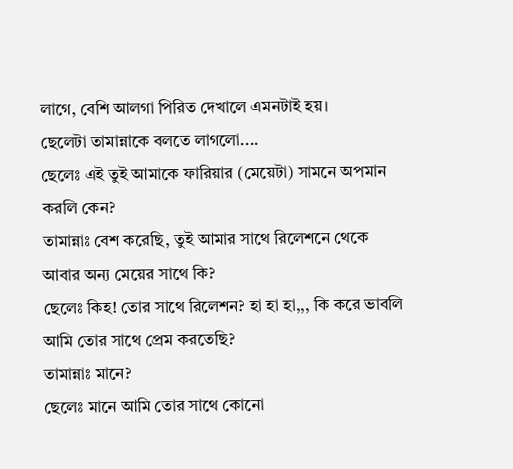লাগে, বেশি আলগা পিরিত দেখালে এমনটাই হয়।
ছেলেটা তামান্নাকে বলতে লাগলো....
ছেলেঃ এই তুই আমাকে ফারিয়ার (মেয়েটা) সামনে অপমান করলি কেন?
তামান্নাঃ বেশ করেছি, তুই আমার সাথে রিলেশনে থেকে আবার অন্য মেয়ের সাথে কি?
ছেলেঃ কিহ! তোর সাথে রিলেশন? হা হা হা,,, কি করে ভাবলি আমি তোর সাথে প্রেম করতেছি?
তামান্নাঃ মানে?
ছেলেঃ মানে আমি তোর সাথে কোনো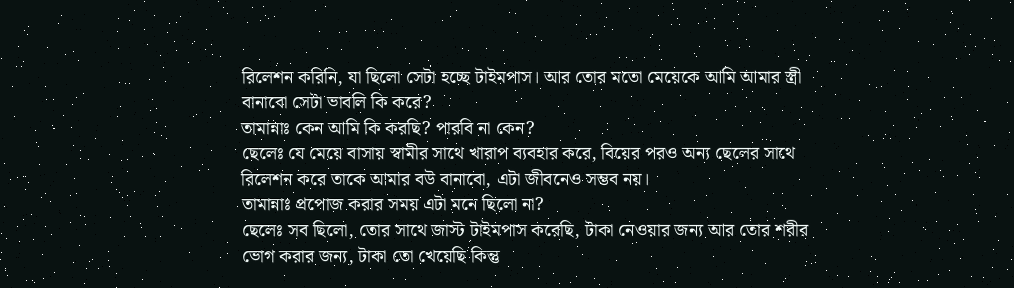রিলেশন করিনি, যা ছিলো সেটা হচ্ছে টাইমপাস। আর তোর মতো মেয়েকে আমি আমার স্ত্রী বানাবো সেটা ভাবলি কি করে?
তামান্নাঃ কেন আমি কি করছি? পারবি না কেন?
ছেলেঃ যে মেয়ে বাসায় স্বামীর সাথে খারাপ ব্যবহার করে, বিয়ের পরও অন্য ছেলের সাথে রিলেশন করে তাকে আমার বউ বানাবো, এটা জীবনেও সম্ভব নয়।
তামান্নাঃ প্রপোজ করার সময় এটা মনে ছিলো না?
ছেলেঃ সব ছিলো, তোর সাথে জাস্ট টাইমপাস করেছি, টাকা নেওয়ার জন্য আর তোর শরীর ভোগ করার জন্য, টাকা তো খেয়েছি কিন্তু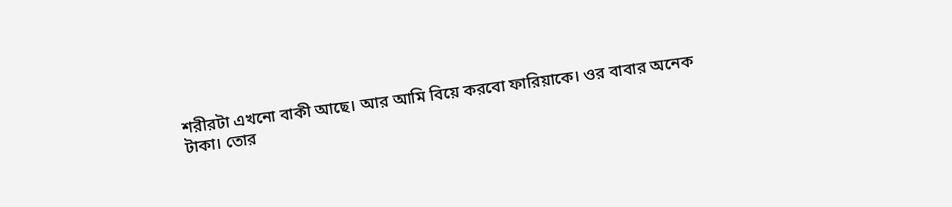শরীরটা এখনো বাকী আছে। আর আমি বিয়ে করবো ফারিয়াকে। ওর বাবার অনেক টাকা। তোর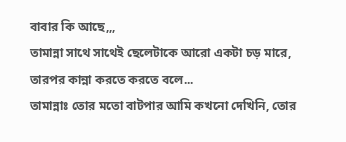বাবার কি আছে,,,
তামান্না সাথে সাথেই ছেলেটাকে আরো একটা চড় মারে, তারপর কান্না করতে করতে বলে...
তামান্নাঃ তোর মতো বাটপার আমি কখনো দেখিনি, তোর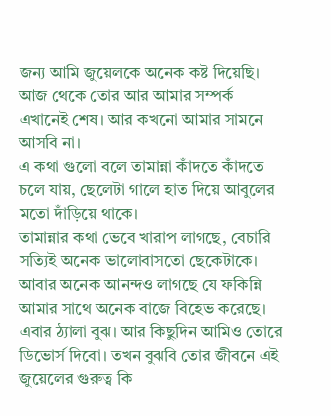জন্য আমি জুয়েলকে অনেক কষ্ট দিয়েছি। আজ থেকে তোর আর আমার সম্পর্ক এখানেই শেষ। আর কখনো আমার সামনে আসবি না।
এ কথা গুলো বলে তামান্না কাঁদতে কাঁদতে চলে যায়, ছেলেটা গালে হাত দিয়ে আবুলের মতো দাঁড়িয়ে থাকে।
তামান্নার কথা ভেবে খারাপ লাগছে, বেচারি সত্যিই অনেক ভালোবাসতো ছেকেটাকে। আবার অনেক আনন্দও লাগছে যে ফকিন্নি আমার সাথে অনেক বাজে বিহেভ করেছে। এবার ঠ্যালা বুঝ। আর কিছুদিন আমিও তোরে ডিভোর্স দিবো। তখন বুঝবি তোর জীবনে এই জুয়েলের গুরুত্ব কি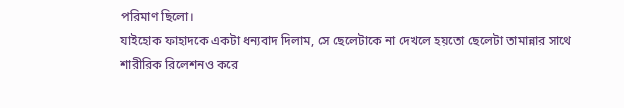পরিমাণ ছিলো।
যাইহোক ফাহাদকে একটা ধন্যবাদ দিলাম, সে ছেলেটাকে না দেখলে হয়তো ছেলেটা তামান্নার সাথে শারীরিক রিলেশনও করে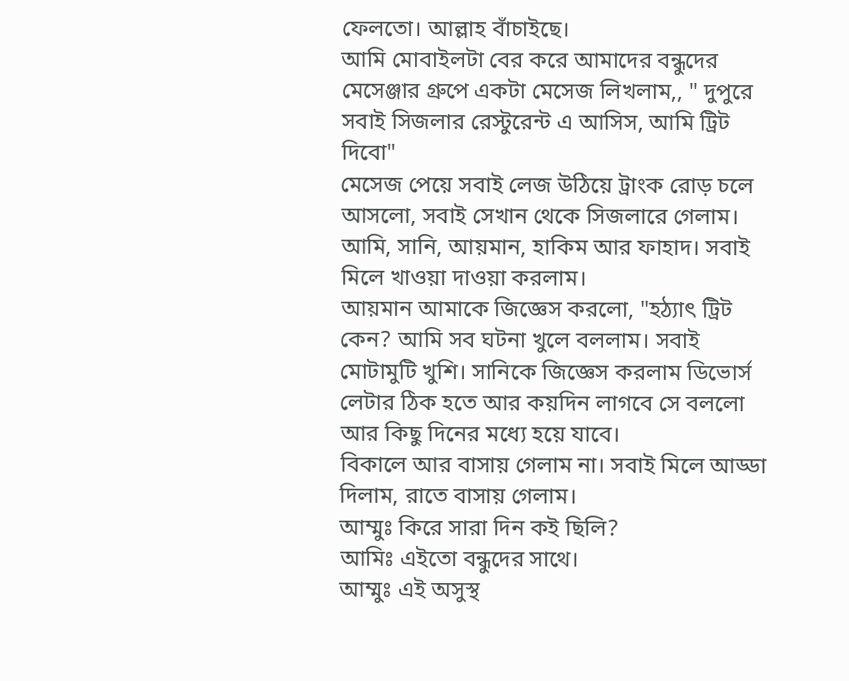ফেলতো। আল্লাহ বাঁচাইছে।
আমি মোবাইলটা বের করে আমাদের বন্ধুদের মেসেঞ্জার গ্রুপে একটা মেসেজ লিখলাম,, " দুপুরে সবাই সিজলার রেস্টুরেন্ট এ আসিস, আমি ট্রিট দিবো"
মেসেজ পেয়ে সবাই লেজ উঠিয়ে ট্রাংক রোড় চলে আসলো, সবাই সেখান থেকে সিজলারে গেলাম। আমি, সানি, আয়মান, হাকিম আর ফাহাদ। সবাই মিলে খাওয়া দাওয়া করলাম।
আয়মান আমাকে জিজ্ঞেস করলো, "হঠ্যাৎ ট্রিট কেন? আমি সব ঘটনা খুলে বললাম। সবাই মোটামুটি খুশি। সানিকে জিজ্ঞেস করলাম ডিভোর্স লেটার ঠিক হতে আর কয়দিন লাগবে সে বললো আর কিছু দিনের মধ্যে হয়ে যাবে।
বিকালে আর বাসায় গেলাম না। সবাই মিলে আড্ডা দিলাম, রাতে বাসায় গেলাম।
আম্মুঃ কিরে সারা দিন কই ছিলি?
আমিঃ এইতো বন্ধুদের সাথে।
আম্মুঃ এই অসুস্থ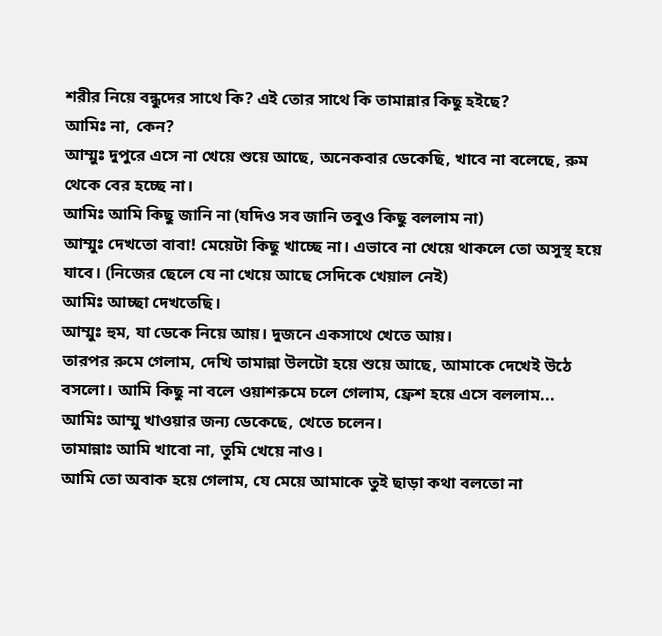শরীর নিয়ে বন্ধুদের সাথে কি? এই তোর সাথে কি তামান্নার কিছু হইছে?
আমিঃ না, কেন?
আম্মুঃ দুপুরে এসে না খেয়ে শুয়ে আছে, অনেকবার ডেকেছি, খাবে না বলেছে, রুম থেকে বের হচ্ছে না।
আমিঃ আমি কিছু জানি না (যদিও সব জানি তবুও কিছু বললাম না)
আম্মুঃ দেখতো বাবা! মেয়েটা কিছু খাচ্ছে না। এভাবে না খেয়ে থাকলে তো অসুস্থ হয়ে যাবে। (নিজের ছেলে যে না খেয়ে আছে সেদিকে খেয়াল নেই)
আমিঃ আচ্ছা দেখতেছি।
আম্মুঃ হুম, যা ডেকে নিয়ে আয়। দুজনে একসাথে খেতে আয়।
তারপর রুমে গেলাম, দেখি তামান্না উলটো হয়ে শুয়ে আছে, আমাকে দেখেই উঠে বসলো। আমি কিছু না বলে ওয়াশরুমে চলে গেলাম, ফ্রেশ হয়ে এসে বললাম...
আমিঃ আম্মু খাওয়ার জন্য ডেকেছে, খেতে চলেন।
তামান্নাঃ আমি খাবো না, তুমি খেয়ে নাও।
আমি তো অবাক হয়ে গেলাম, যে মেয়ে আমাকে তুই ছাড়া কথা বলতো না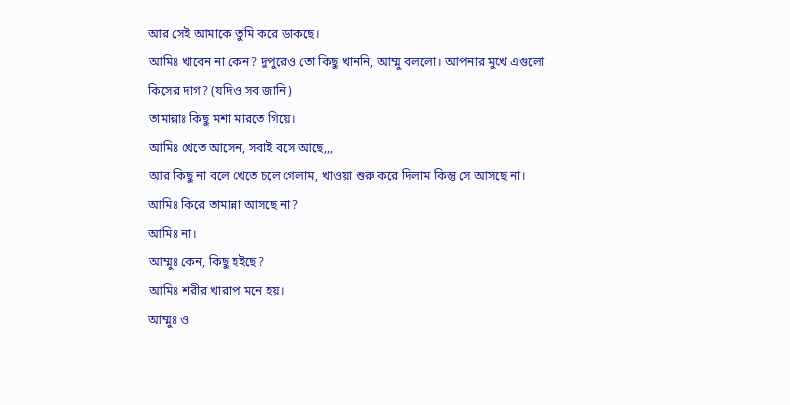আর সেই আমাকে তুমি করে ডাকছে।
আমিঃ খাবেন না কেন? দুপুরেও তো কিছু খাননি, আম্মু বললো। আপনার মুখে এগুলো কিসের দাগ? (যদিও সব জানি)
তামান্নাঃ কিছু মশা মারতে গিয়ে।
আমিঃ খেতে আসেন, সবাই বসে আছে,,,
আর কিছু না বলে খেতে চলে গেলাম, খাওয়া শুরু করে দিলাম কিন্তু সে আসছে না।
আমিঃ কিরে তামান্না আসছে না?
আমিঃ না।
আম্মুঃ কেন, কিছু হইছে?
আমিঃ শরীর খারাপ মনে হয়।
আম্মুঃ ও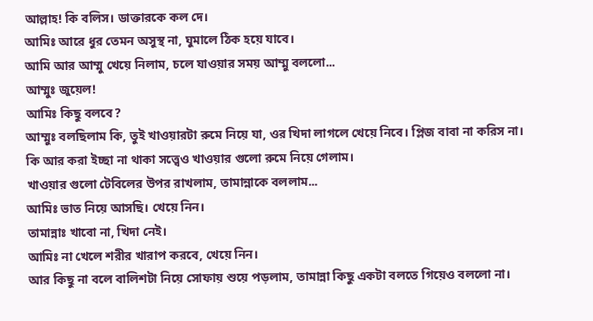আল্লাহ! কি বলিস। ডাক্তারকে কল দে।
আমিঃ আরে ধুর তেমন অসুস্থ না, ঘুমালে ঠিক হয়ে যাবে।
আমি আর আম্মু খেয়ে নিলাম, চলে যাওয়ার সময় আম্মু বললো...
আম্মুঃ জুয়েল!
আমিঃ কিছু বলবে?
আম্মুঃ বলছিলাম কি, তুই খাওয়ারটা রুমে নিয়ে যা, ওর খিদা লাগলে খেয়ে নিবে। প্লিজ বাবা না করিস না।
কি আর করা ইচ্ছা না থাকা সত্ত্বেও খাওয়ার গুলো রুমে নিয়ে গেলাম।
খাওয়ার গুলো টেবিলের উপর রাখলাম, তামান্নাকে বললাম...
আমিঃ ভাত নিয়ে আসছি। খেয়ে নিন।
তামান্নাঃ খাবো না, খিদা নেই।
আমিঃ না খেলে শরীর খারাপ করবে, খেয়ে নিন।
আর কিছু না বলে বালিশটা নিয়ে সোফায় শুয়ে পড়লাম, তামান্না কিছু একটা বলতে গিয়েও বললো না।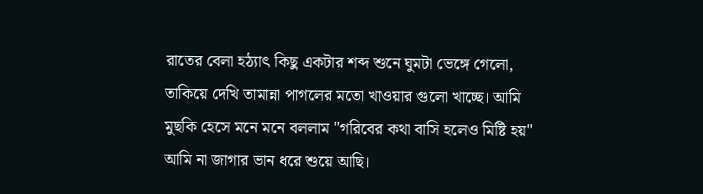রাতের বেলা হঠ্যাৎ কিছু একটার শব্দ শুনে ঘুমটা ভেঙ্গে গেলো, তাকিয়ে দেখি তামান্না পাগলের মতো খাওয়ার গুলো খাচ্ছে। আমি মুছকি হেসে মনে মনে বললাম "গরিবের কথা বাসি হলেও মিষ্টি হয়" আমি না জাগার ভান ধরে শুয়ে আছি।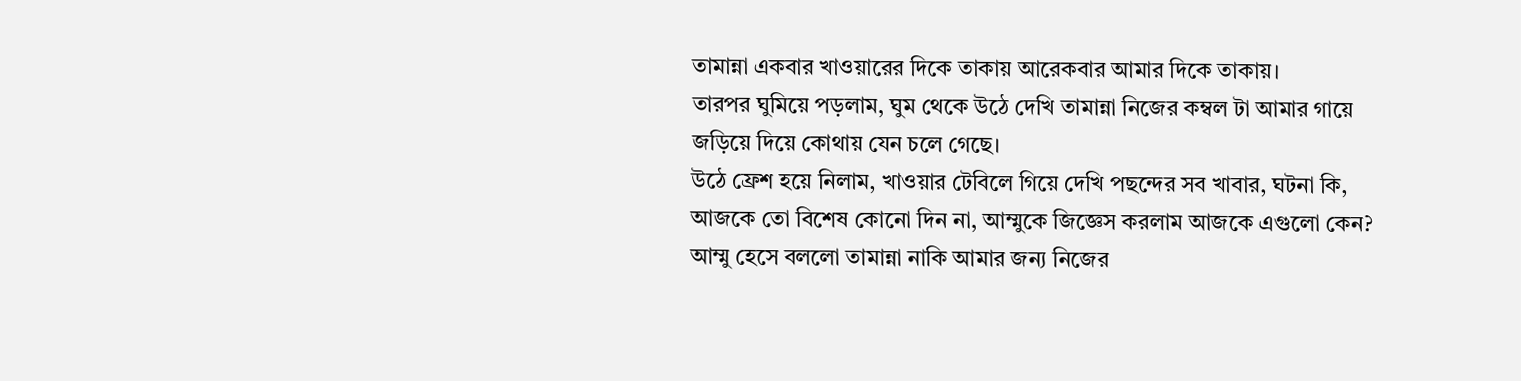তামান্না একবার খাওয়ারের দিকে তাকায় আরেকবার আমার দিকে তাকায়।
তারপর ঘুমিয়ে পড়লাম, ঘুম থেকে উঠে দেখি তামান্না নিজের কম্বল টা আমার গায়ে জড়িয়ে দিয়ে কোথায় যেন চলে গেছে।
উঠে ফ্রেশ হয়ে নিলাম, খাওয়ার টেবিলে গিয়ে দেখি পছন্দের সব খাবার, ঘটনা কি, আজকে তো বিশেষ কোনো দিন না, আম্মুকে জিজ্ঞেস করলাম আজকে এগুলো কেন? আম্মু হেসে বললো তামান্না নাকি আমার জন্য নিজের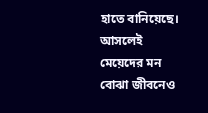হাতে বানিয়েছে। আসলেই মেয়েদের মন বোঝা জীবনেও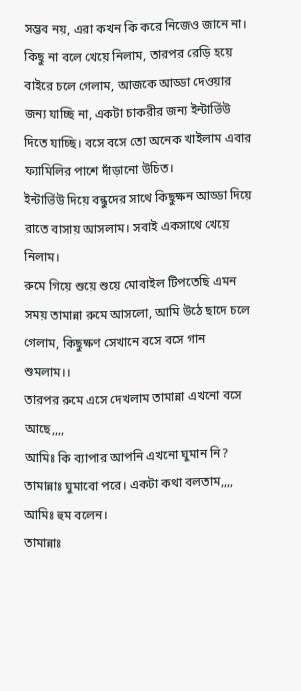সম্ভব নয়, এরা কখন কি করে নিজেও জানে না।
কিছু না বলে খেয়ে নিলাম, তারপর রেড়ি হয়ে বাইরে চলে গেলাম, আজকে আড্ডা দেওয়ার জন্য যাচ্ছি না, একটা চাকরীর জন্য ইন্টার্ভিউ দিতে যাচ্ছি। বসে বসে তো অনেক খাইলাম এবার ফ্যামিলির পাশে দাঁড়ানো উচিত।
ইন্টার্ভিউ দিয়ে বন্ধুদের সাথে কিছুক্ষন আড্ডা দিয়ে রাতে বাসায় আসলাম। সবাই একসাথে খেয়ে নিলাম।
রুমে গিয়ে শুয়ে শুয়ে মোবাইল টিপতেছি এমন সময় তামান্না রুমে আসলো, আমি উঠে ছাদে চলে গেলাম, কিছুক্ষণ সেখানে বসে বসে গান শুমলাম।।
তারপর রুমে এসে দেখলাম তামান্না এখনো বসে আছে,,,,
আমিঃ কি ব্যাপার আপনি এখনো ঘুমান নি?
তামান্নাঃ ঘুমাবো পরে। একটা কথা বলতাম,,,,
আমিঃ হুম বলেন।
তামান্নাঃ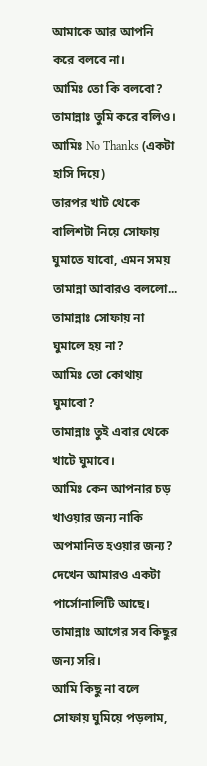আমাকে আর আপনি করে বলবে না।
আমিঃ তো কি বলবো?
তামান্নাঃ তুমি করে বলিও।
আমিঃ No Thanks (একটা হাসি দিয়ে)
তারপর খাট থেকে বালিশটা নিয়ে সোফায় ঘুমাতে যাবো, এমন সময় তামান্না আবারও বললো...
তামান্নাঃ সোফায় না ঘুমালে হয় না?
আমিঃ তো কোথায় ঘুমাবো?
তামান্নাঃ তুই এবার থেকে খাটে ঘুমাবে।
আমিঃ কেন আপনার চড় খাওয়ার জন্য নাকি অপমানিত হওয়ার জন্য? দেখেন আমারও একটা পার্সোনালিটি আছে।
তামান্নাঃ আগের সব কিছুর জন্য সরি।
আমি কিছু না বলে সোফায় ঘুমিয়ে পড়লাম,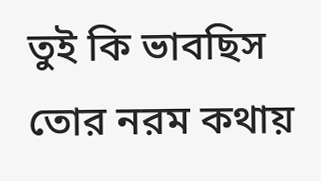তুই কি ভাবছিস তোর নরম কথায়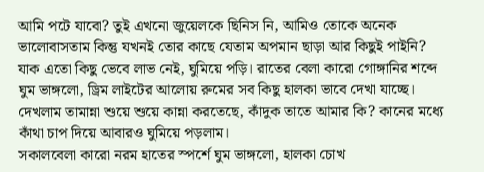আমি পটে যাবো? তুই এখনো জুয়েলকে ছিনিস নি, আমিও তোকে অনেক ভালোবাসতাম কিন্তু যখনই তোর কাছে যেতাম অপমান ছাড়া আর কিছুই পাইনি?
যাক এতো কিছু ভেবে লাভ নেই, ঘুমিয়ে পড়ি। রাতের বেলা কারো গোঙ্গানির শব্দে ঘুম ভাঙ্গলো, ড্রিম লাইটের আলোয় রুমের সব কিছু হালকা ভাবে দেখা যাচ্ছে।
দেখলাম তামান্না শুয়ে শুয়ে কান্না করতেছে, কাঁদুক তাতে আমার কি? কানের মধ্যে কাঁথা চাপ দিয়ে আবারও ঘুমিয়ে পড়লাম।
সকালবেলা কারো নরম হাতের স্পর্শে ঘুম ভাঙ্গলো, হালকা চোখ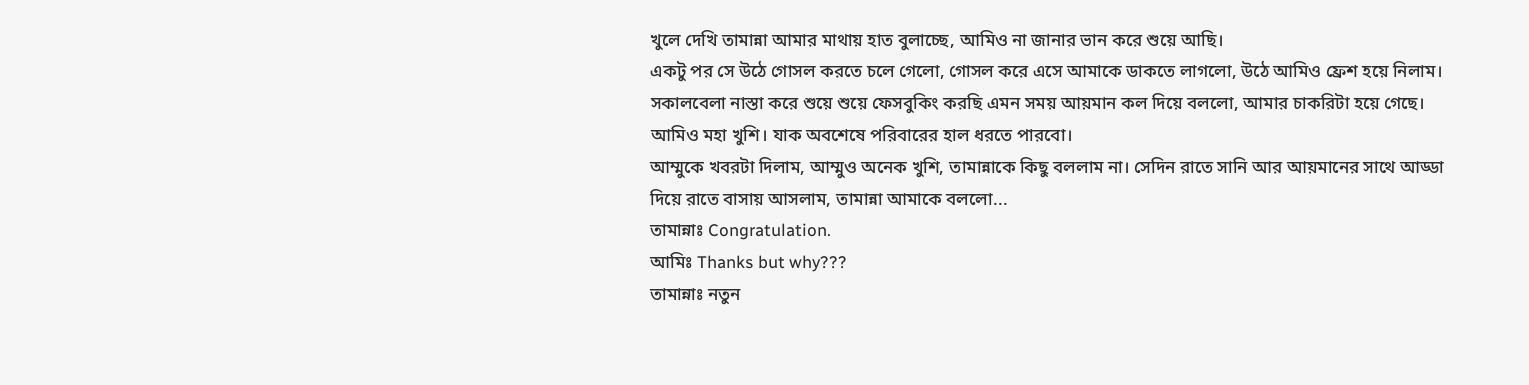খুলে দেখি তামান্না আমার মাথায় হাত বুলাচ্ছে, আমিও না জানার ভান করে শুয়ে আছি।
একটু পর সে উঠে গোসল করতে চলে গেলো, গোসল করে এসে আমাকে ডাকতে লাগলো, উঠে আমিও ফ্রেশ হয়ে নিলাম।
সকালবেলা নাস্তা করে শুয়ে শুয়ে ফেসবুকিং করছি এমন সময় আয়মান কল দিয়ে বললো, আমার চাকরিটা হয়ে গেছে। আমিও মহা খুশি। যাক অবশেষে পরিবারের হাল ধরতে পারবো।
আম্মুকে খবরটা দিলাম, আম্মুও অনেক খুশি, তামান্নাকে কিছু বললাম না। সেদিন রাতে সানি আর আয়মানের সাথে আড্ডা দিয়ে রাতে বাসায় আসলাম, তামান্না আমাকে বললো...
তামান্নাঃ Congratulation.
আমিঃ Thanks but why???
তামান্নাঃ নতুন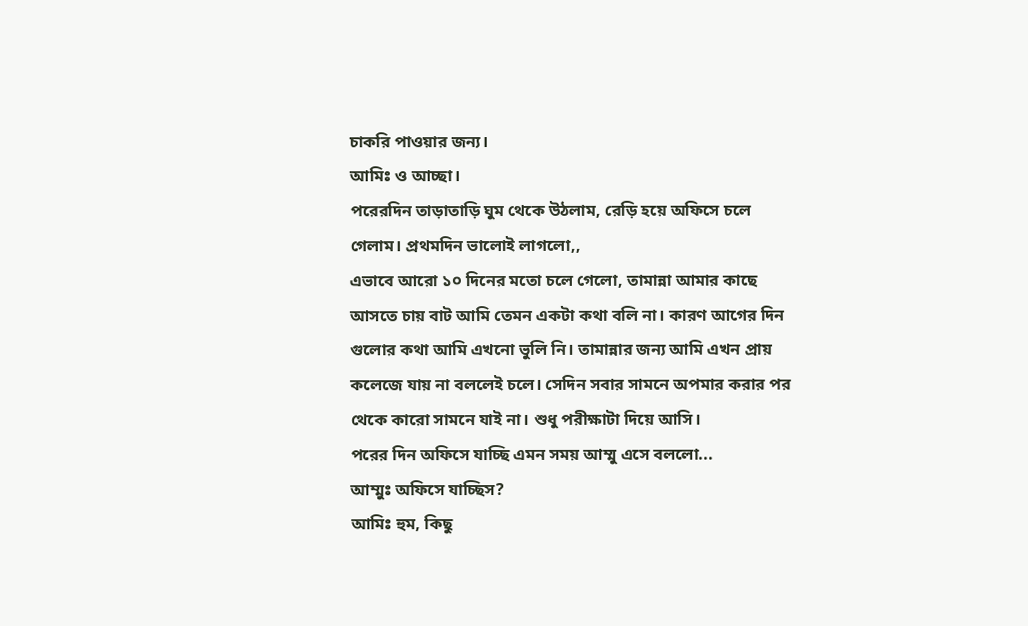চাকরি পাওয়ার জন্য।
আমিঃ ও আচ্ছা।
পরেরদিন তাড়াতাড়ি ঘুম থেকে উঠলাম, রেড়ি হয়ে অফিসে চলে গেলাম। প্রথমদিন ভালোই লাগলো,,
এভাবে আরো ১০ দিনের মতো চলে গেলো, তামান্না আমার কাছে আসতে চায় বাট আমি তেমন একটা কথা বলি না। কারণ আগের দিন গুলোর কথা আমি এখনো ভুলি নি। তামান্নার জন্য আমি এখন প্রায় কলেজে যায় না বললেই চলে। সেদিন সবার সামনে অপমার করার পর থেকে কারো সামনে যাই না। শুধু পরীক্ষাটা দিয়ে আসি।
পরের দিন অফিসে যাচ্ছি এমন সময় আম্মু এসে বললো...
আম্মুঃ অফিসে যাচ্ছিস?
আমিঃ হুম, কিছু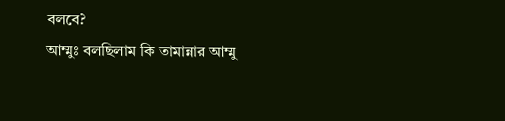বলবে?
আম্মুঃ বলছিলাম কি তামান্নার আম্মু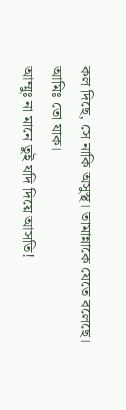কল দিছে, সে নাকি অসুস্থ। তামান্নাকে যেতে বলেছে।
আমিঃ তো যাক।
আম্মুঃ না মানে তুই যদি দিয়ে আসতি!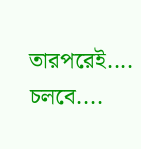তারপরেই....
চলবে....